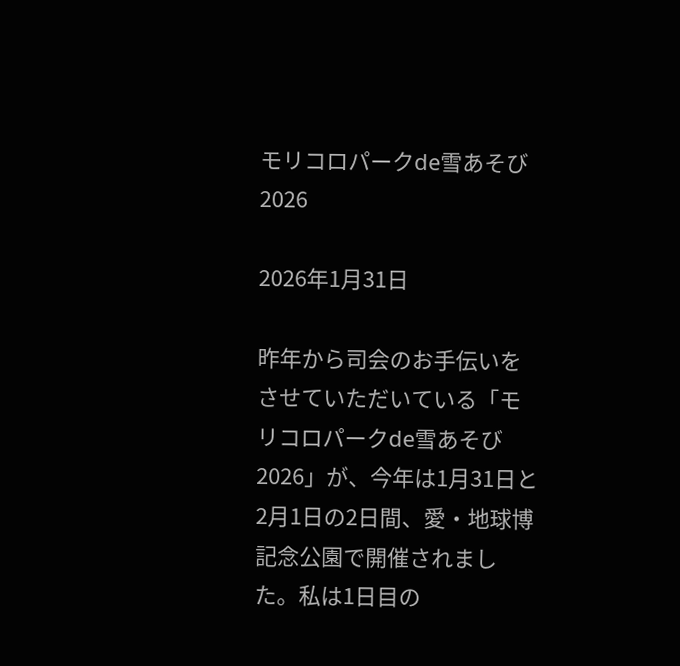モリコロパークde雪あそび2026

2026年1月31日

昨年から司会のお手伝いをさせていただいている「モリコロパークde雪あそび2026」が、今年は1月31日と2月1日の2日間、愛・地球博記念公園で開催されました。私は1日目の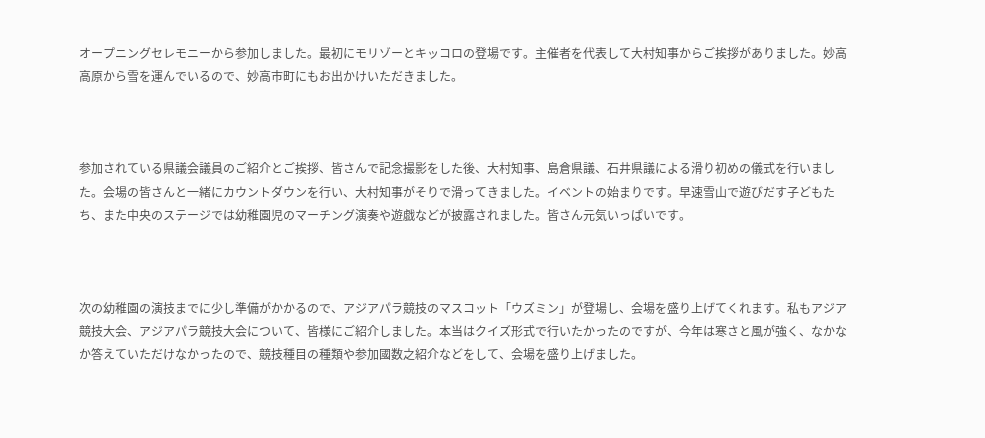オープニングセレモニーから参加しました。最初にモリゾーとキッコロの登場です。主催者を代表して大村知事からご挨拶がありました。妙高高原から雪を運んでいるので、妙高市町にもお出かけいただきました。



参加されている県議会議員のご紹介とご挨拶、皆さんで記念撮影をした後、大村知事、島倉県議、石井県議による滑り初めの儀式を行いました。会場の皆さんと一緒にカウントダウンを行い、大村知事がそりで滑ってきました。イベントの始まりです。早速雪山で遊びだす子どもたち、また中央のステージでは幼稚園児のマーチング演奏や遊戯などが披露されました。皆さん元気いっぱいです。



次の幼稚園の演技までに少し準備がかかるので、アジアパラ競技のマスコット「ウズミン」が登場し、会場を盛り上げてくれます。私もアジア競技大会、アジアパラ競技大会について、皆様にご紹介しました。本当はクイズ形式で行いたかったのですが、今年は寒さと風が強く、なかなか答えていただけなかったので、競技種目の種類や参加國数之紹介などをして、会場を盛り上げました。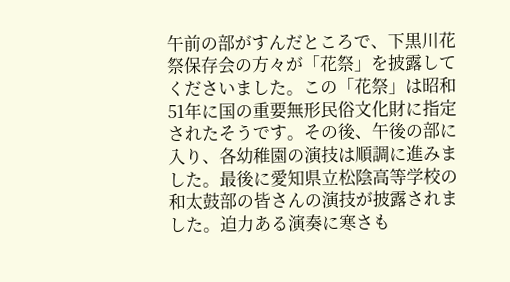午前の部がすんだところで、下黒川花祭保存会の方々が「花祭」を披露してくださいました。この「花祭」は昭和51年に国の重要無形民俗文化財に指定されたそうです。その後、午後の部に入り、各幼稚園の演技は順調に進みました。最後に愛知県立松陰高等学校の和太鼓部の皆さんの演技が披露されました。迫力ある演奏に寒さも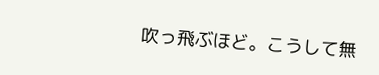吹っ飛ぶほど。こうして無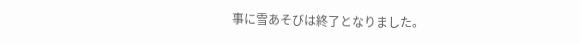事に雪あそびは終了となりました。